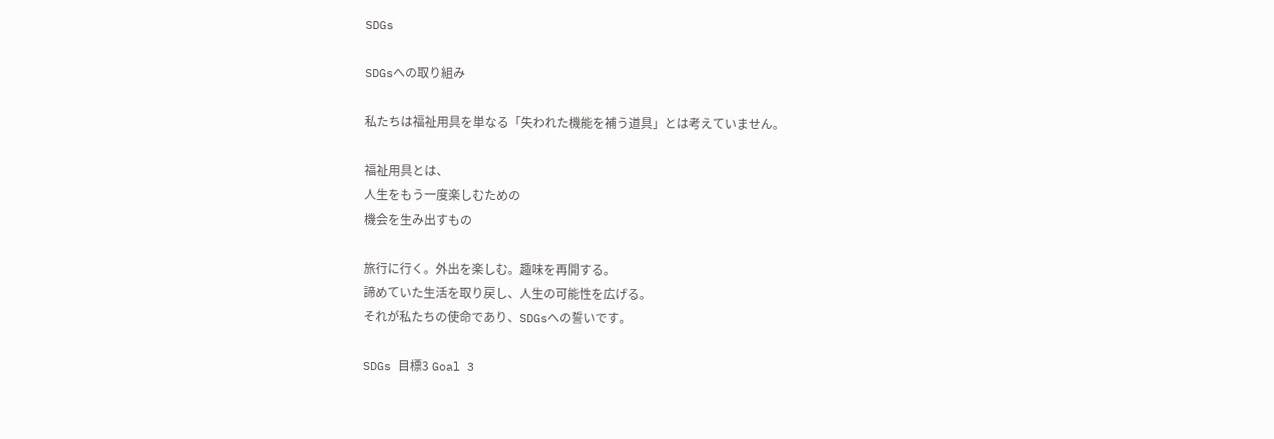SDGs

SDGsへの取り組み

私たちは福祉用具を単なる「失われた機能を補う道具」とは考えていません。

福祉用具とは、
人生をもう一度楽しむための
機会を生み出すもの

旅行に行く。外出を楽しむ。趣味を再開する。
諦めていた生活を取り戻し、人生の可能性を広げる。
それが私たちの使命であり、SDGsへの誓いです。

SDGs 目標3 Goal 3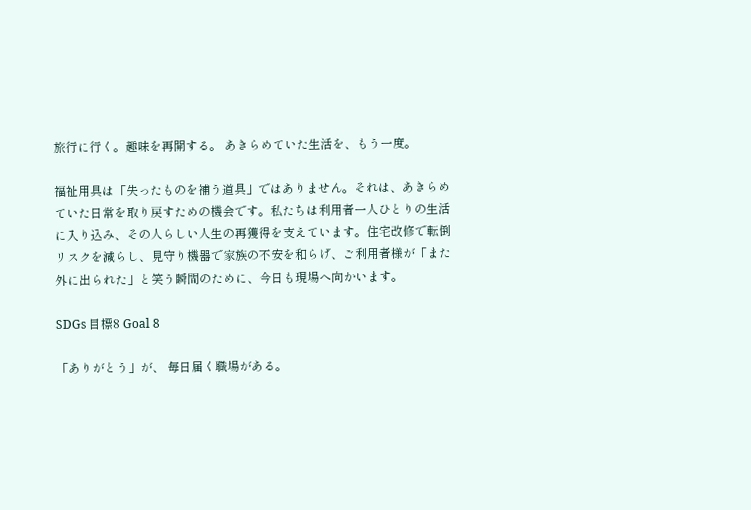旅行に行く。趣味を再開する。 あきらめていた生活を、もう一度。

福祉用具は「失ったものを補う道具」ではありません。それは、あきらめていた日常を取り戻すための機会です。私たちは利用者一人ひとりの生活に入り込み、その人らしい人生の再獲得を支えています。住宅改修で転倒リスクを減らし、見守り機器で家族の不安を和らげ、ご利用者様が「また外に出られた」と笑う瞬間のために、今日も現場へ向かいます。

SDGs 目標8 Goal 8

「ありがとう」が、 毎日届く職場がある。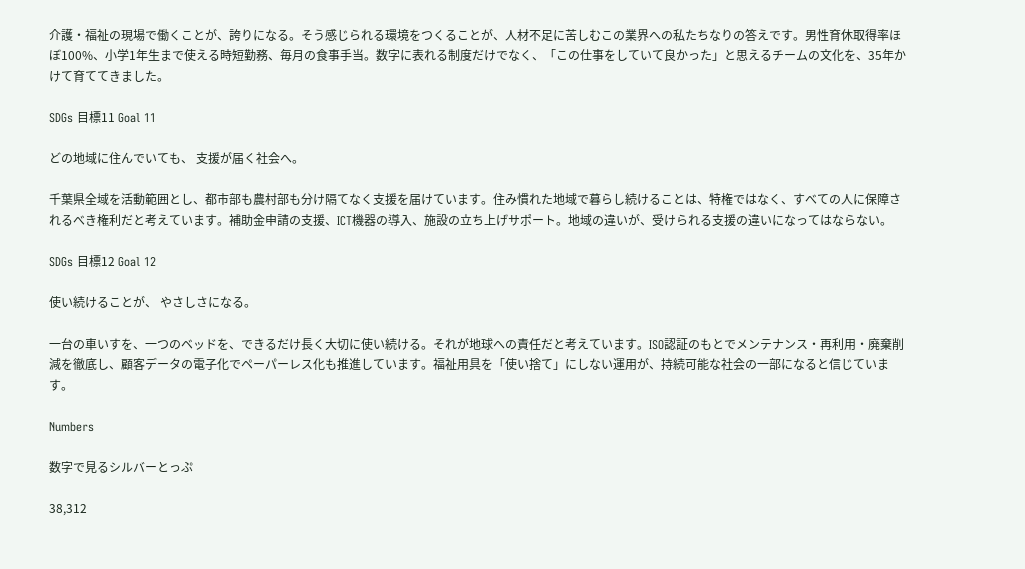介護・福祉の現場で働くことが、誇りになる。そう感じられる環境をつくることが、人材不足に苦しむこの業界への私たちなりの答えです。男性育休取得率ほぼ100%、小学1年生まで使える時短勤務、毎月の食事手当。数字に表れる制度だけでなく、「この仕事をしていて良かった」と思えるチームの文化を、35年かけて育ててきました。

SDGs 目標11 Goal 11

どの地域に住んでいても、 支援が届く社会へ。

千葉県全域を活動範囲とし、都市部も農村部も分け隔てなく支援を届けています。住み慣れた地域で暮らし続けることは、特権ではなく、すべての人に保障されるべき権利だと考えています。補助金申請の支援、ICT機器の導入、施設の立ち上げサポート。地域の違いが、受けられる支援の違いになってはならない。

SDGs 目標12 Goal 12

使い続けることが、 やさしさになる。

一台の車いすを、一つのベッドを、できるだけ長く大切に使い続ける。それが地球への責任だと考えています。ISO認証のもとでメンテナンス・再利用・廃棄削減を徹底し、顧客データの電子化でペーパーレス化も推進しています。福祉用具を「使い捨て」にしない運用が、持続可能な社会の一部になると信じています。

Numbers

数字で見るシルバーとっぷ

38,312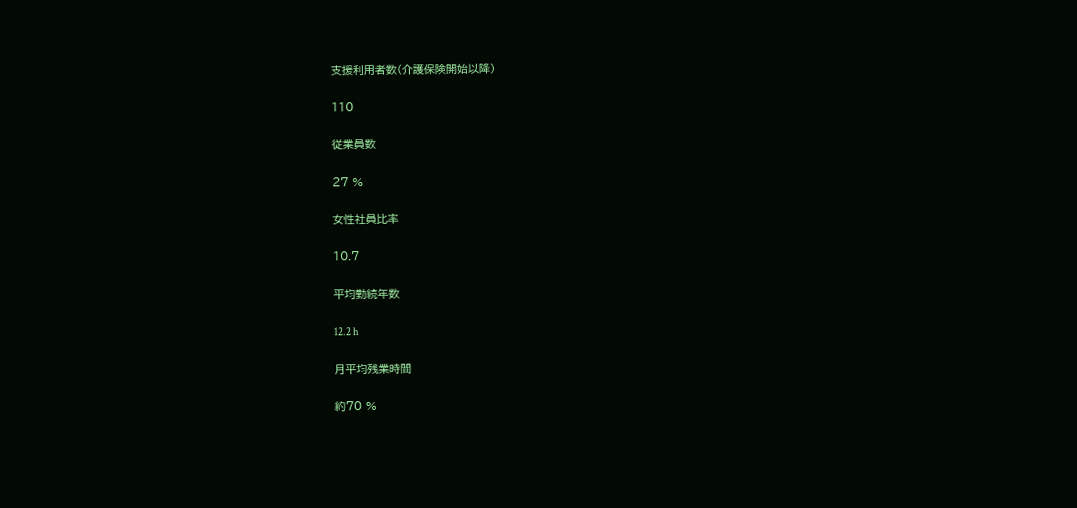支援利用者数(介護保険開始以降)

110

従業員数

27 %

女性社員比率

10.7

平均勤続年数

12.2 h

月平均残業時間

約70 %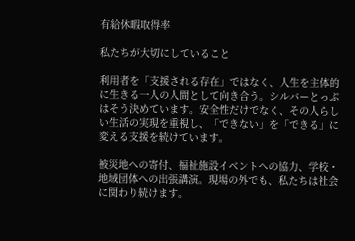有給休暇取得率

私たちが大切にしていること

利用者を「支援される存在」ではなく、人生を主体的に生きる一人の人間として向き合う。シルバーとっぷはそう決めています。安全性だけでなく、その人らしい生活の実現を重視し、「できない」を「できる」に変える支援を続けています。

被災地への寄付、福祉施設イベントへの協力、学校・地域団体への出張講演。現場の外でも、私たちは社会に関わり続けます。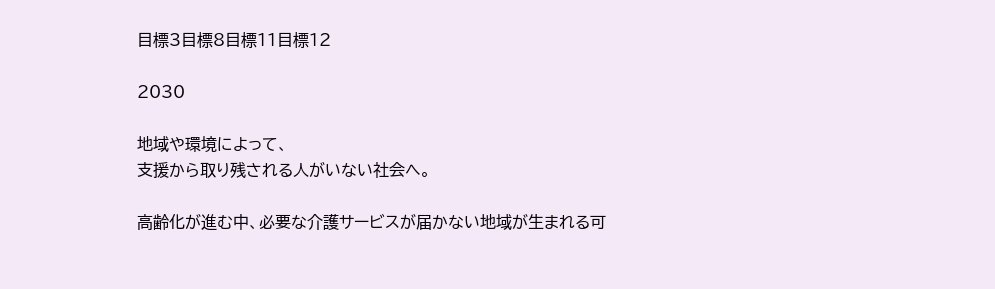目標3目標8目標11目標12

2030

地域や環境によって、
支援から取り残される人がいない社会へ。

高齢化が進む中、必要な介護サービスが届かない地域が生まれる可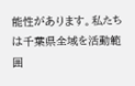能性があります。私たちは千葉県全域を活動範囲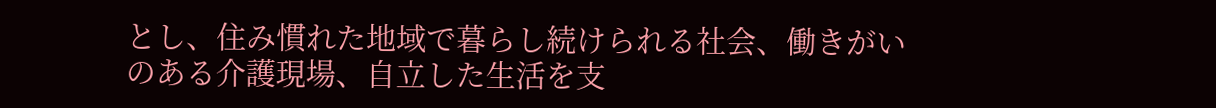とし、住み慣れた地域で暮らし続けられる社会、働きがいのある介護現場、自立した生活を支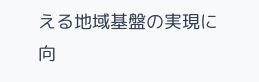える地域基盤の実現に向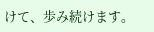けて、歩み続けます。